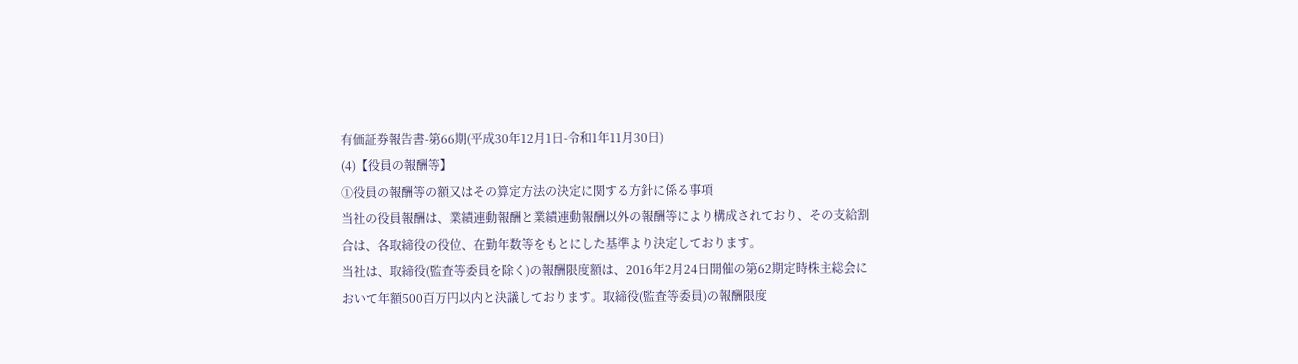有価証券報告書-第66期(平成30年12月1日-令和1年11月30日)
(4)【役員の報酬等】
①役員の報酬等の額又はその算定方法の決定に関する方針に係る事項
当社の役員報酬は、業績連動報酬と業績連動報酬以外の報酬等により構成されており、その支給割合は、各取締役の役位、在勤年数等をもとにした基準より決定しております。
当社は、取締役(監査等委員を除く)の報酬限度額は、2016年2月24日開催の第62期定時株主総会において年額500百万円以内と決議しております。取締役(監査等委員)の報酬限度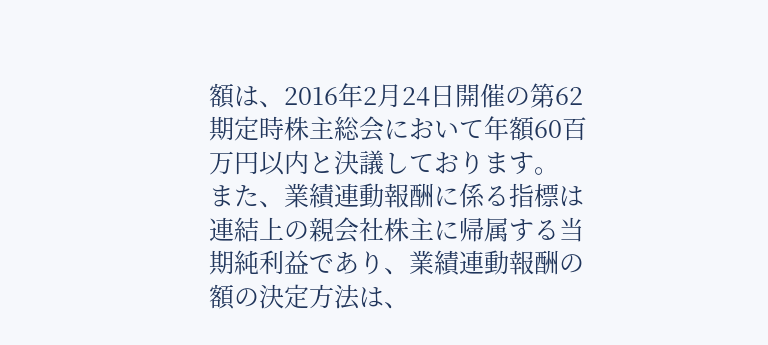額は、2016年2月24日開催の第62期定時株主総会において年額60百万円以内と決議しております。
また、業績連動報酬に係る指標は連結上の親会社株主に帰属する当期純利益であり、業績連動報酬の額の決定方法は、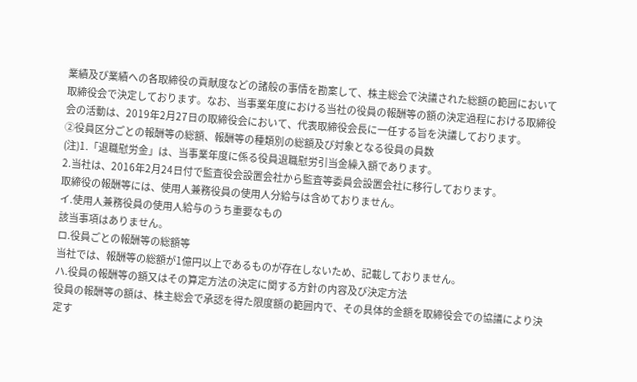業績及び業績への各取締役の貢献度などの諸般の事情を勘案して、株主総会で決議された総額の範囲において取締役会で決定しております。なお、当事業年度における当社の役員の報酬等の額の決定過程における取締役会の活動は、2019年2月27日の取締役会において、代表取締役会長に一任する旨を決議しております。
②役員区分ごとの報酬等の総額、報酬等の種類別の総額及び対象となる役員の員数
(注)1.「退職慰労金」は、当事業年度に係る役員退職慰労引当金繰入額であります。
2.当社は、2016年2月24日付で監査役会設置会社から監査等委員会設置会社に移行しております。
取締役の報酬等には、使用人兼務役員の使用人分給与は含めておりません。
イ.使用人兼務役員の使用人給与のうち重要なもの
該当事項はありません。
ロ.役員ごとの報酬等の総額等
当社では、報酬等の総額が1億円以上であるものが存在しないため、記載しておりません。
ハ.役員の報酬等の額又はその算定方法の決定に関する方針の内容及び決定方法
役員の報酬等の額は、株主総会で承認を得た限度額の範囲内で、その具体的金額を取締役会での協議により決定す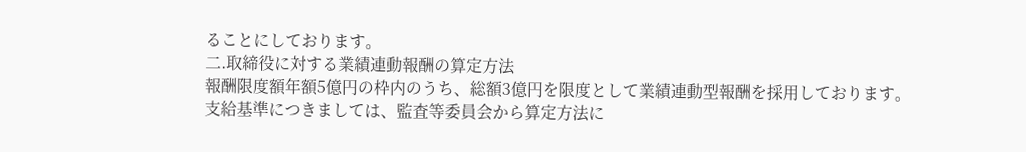ることにしております。
二.取締役に対する業績連動報酬の算定方法
報酬限度額年額5億円の枠内のうち、総額3億円を限度として業績連動型報酬を採用しております。
支給基準につきましては、監査等委員会から算定方法に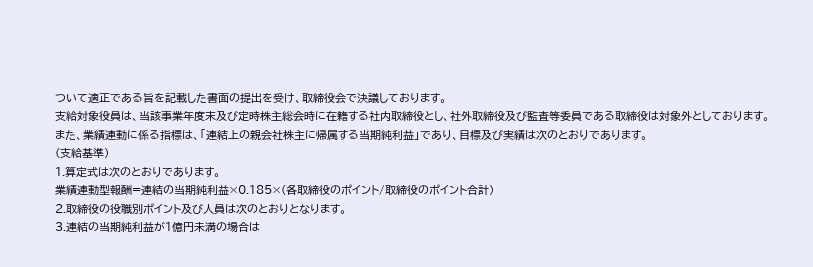ついて適正である旨を記載した書面の提出を受け、取締役会で決議しております。
支給対象役員は、当該事業年度末及び定時株主総会時に在籍する社内取締役とし、社外取締役及び監査等委員である取締役は対象外としております。
また、業績連動に係る指標は、「連結上の親会社株主に帰属する当期純利益」であり、目標及び実績は次のとおりであります。
(支給基準)
1.算定式は次のとおりであります。
業績連動型報酬=連結の当期純利益×0.185×(各取締役のポイント/取締役のポイント合計)
2.取締役の役職別ポイント及び人員は次のとおりとなります。
3.連結の当期純利益が1億円未満の場合は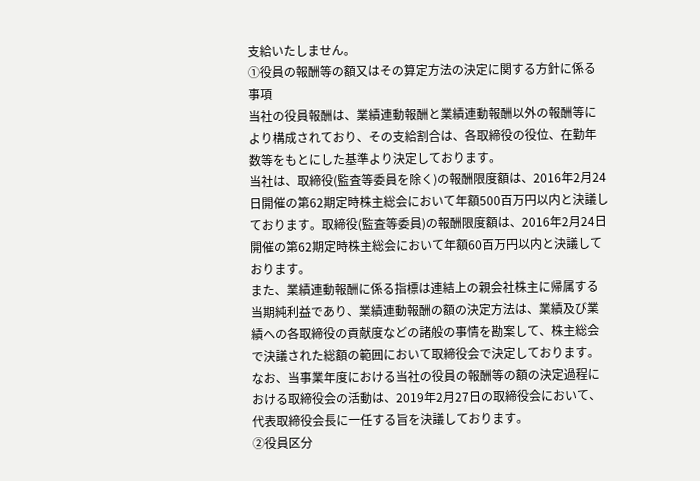支給いたしません。
①役員の報酬等の額又はその算定方法の決定に関する方針に係る事項
当社の役員報酬は、業績連動報酬と業績連動報酬以外の報酬等により構成されており、その支給割合は、各取締役の役位、在勤年数等をもとにした基準より決定しております。
当社は、取締役(監査等委員を除く)の報酬限度額は、2016年2月24日開催の第62期定時株主総会において年額500百万円以内と決議しております。取締役(監査等委員)の報酬限度額は、2016年2月24日開催の第62期定時株主総会において年額60百万円以内と決議しております。
また、業績連動報酬に係る指標は連結上の親会社株主に帰属する当期純利益であり、業績連動報酬の額の決定方法は、業績及び業績への各取締役の貢献度などの諸般の事情を勘案して、株主総会で決議された総額の範囲において取締役会で決定しております。なお、当事業年度における当社の役員の報酬等の額の決定過程における取締役会の活動は、2019年2月27日の取締役会において、代表取締役会長に一任する旨を決議しております。
②役員区分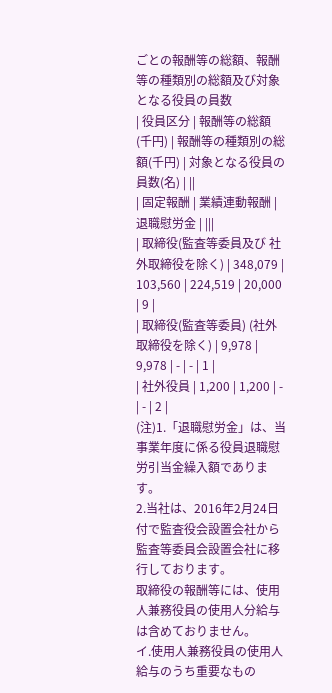ごとの報酬等の総額、報酬等の種類別の総額及び対象となる役員の員数
| 役員区分 | 報酬等の総額 (千円) | 報酬等の種類別の総額(千円) | 対象となる役員の 員数(名) | ||
| 固定報酬 | 業績連動報酬 | 退職慰労金 | |||
| 取締役(監査等委員及び 社外取締役を除く) | 348,079 | 103,560 | 224,519 | 20,000 | 9 |
| 取締役(監査等委員) (社外取締役を除く) | 9,978 | 9,978 | - | - | 1 |
| 社外役員 | 1,200 | 1,200 | - | - | 2 |
(注)1.「退職慰労金」は、当事業年度に係る役員退職慰労引当金繰入額であります。
2.当社は、2016年2月24日付で監査役会設置会社から監査等委員会設置会社に移行しております。
取締役の報酬等には、使用人兼務役員の使用人分給与は含めておりません。
イ.使用人兼務役員の使用人給与のうち重要なもの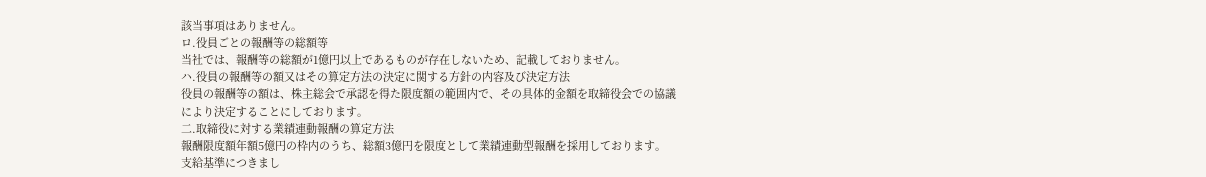該当事項はありません。
ロ.役員ごとの報酬等の総額等
当社では、報酬等の総額が1億円以上であるものが存在しないため、記載しておりません。
ハ.役員の報酬等の額又はその算定方法の決定に関する方針の内容及び決定方法
役員の報酬等の額は、株主総会で承認を得た限度額の範囲内で、その具体的金額を取締役会での協議により決定することにしております。
二.取締役に対する業績連動報酬の算定方法
報酬限度額年額5億円の枠内のうち、総額3億円を限度として業績連動型報酬を採用しております。
支給基準につきまし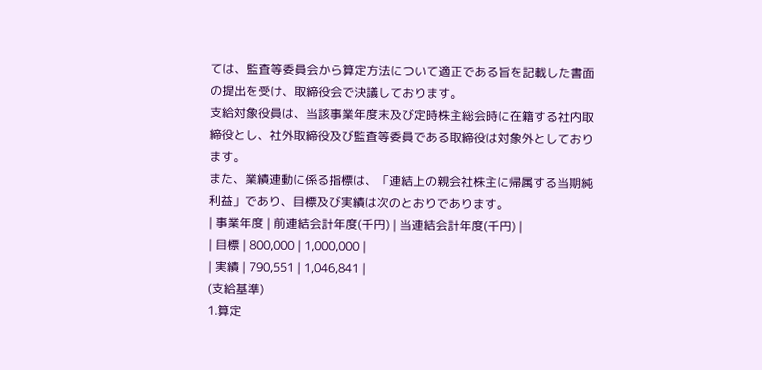ては、監査等委員会から算定方法について適正である旨を記載した書面の提出を受け、取締役会で決議しております。
支給対象役員は、当該事業年度末及び定時株主総会時に在籍する社内取締役とし、社外取締役及び監査等委員である取締役は対象外としております。
また、業績連動に係る指標は、「連結上の親会社株主に帰属する当期純利益」であり、目標及び実績は次のとおりであります。
| 事業年度 | 前連結会計年度(千円) | 当連結会計年度(千円) |
| 目標 | 800,000 | 1,000,000 |
| 実績 | 790,551 | 1,046,841 |
(支給基準)
1.算定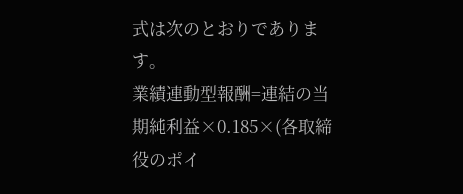式は次のとおりであります。
業績連動型報酬=連結の当期純利益×0.185×(各取締役のポイ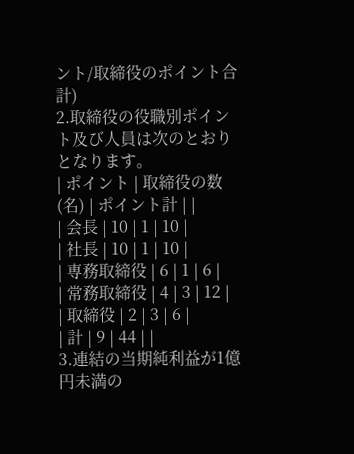ント/取締役のポイント合計)
2.取締役の役職別ポイント及び人員は次のとおりとなります。
| ポイント | 取締役の数(名) | ポイント計 | |
| 会長 | 10 | 1 | 10 |
| 社長 | 10 | 1 | 10 |
| 専務取締役 | 6 | 1 | 6 |
| 常務取締役 | 4 | 3 | 12 |
| 取締役 | 2 | 3 | 6 |
| 計 | 9 | 44 | |
3.連結の当期純利益が1億円未満の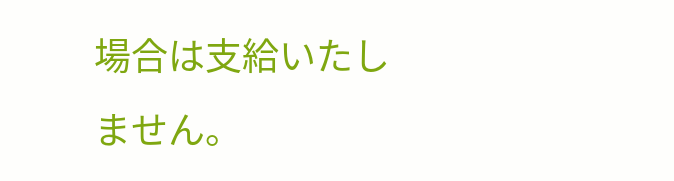場合は支給いたしません。